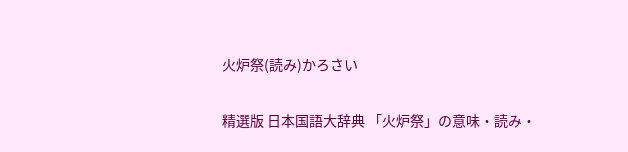火炉祭(読み)かろさい

精選版 日本国語大辞典 「火炉祭」の意味・読み・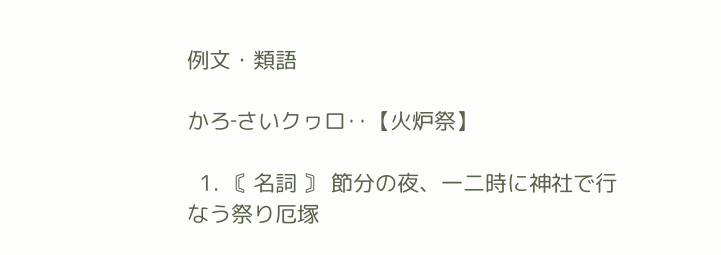例文・類語

かろ‐さいクヮロ‥【火炉祭】

  1. 〘 名詞 〙 節分の夜、一二時に神社で行なう祭り厄塚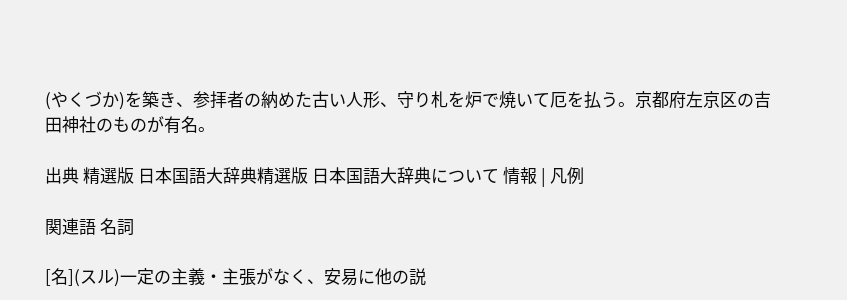(やくづか)を築き、参拝者の納めた古い人形、守り札を炉で焼いて厄を払う。京都府左京区の吉田神社のものが有名。

出典 精選版 日本国語大辞典精選版 日本国語大辞典について 情報 | 凡例

関連語 名詞

[名](スル)一定の主義・主張がなく、安易に他の説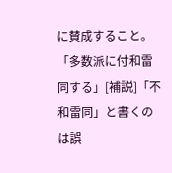に賛成すること。「多数派に付和雷同する」[補説]「不和雷同」と書くのは誤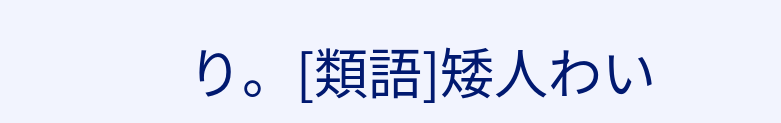り。[類語]矮人わい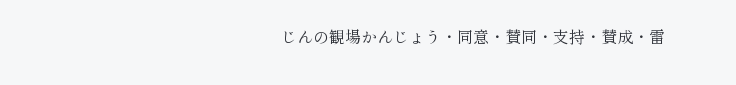じんの観場かんじょう・同意・賛同・支持・賛成・雷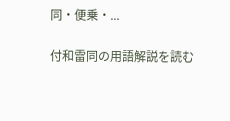同・便乗・...

付和雷同の用語解説を読む